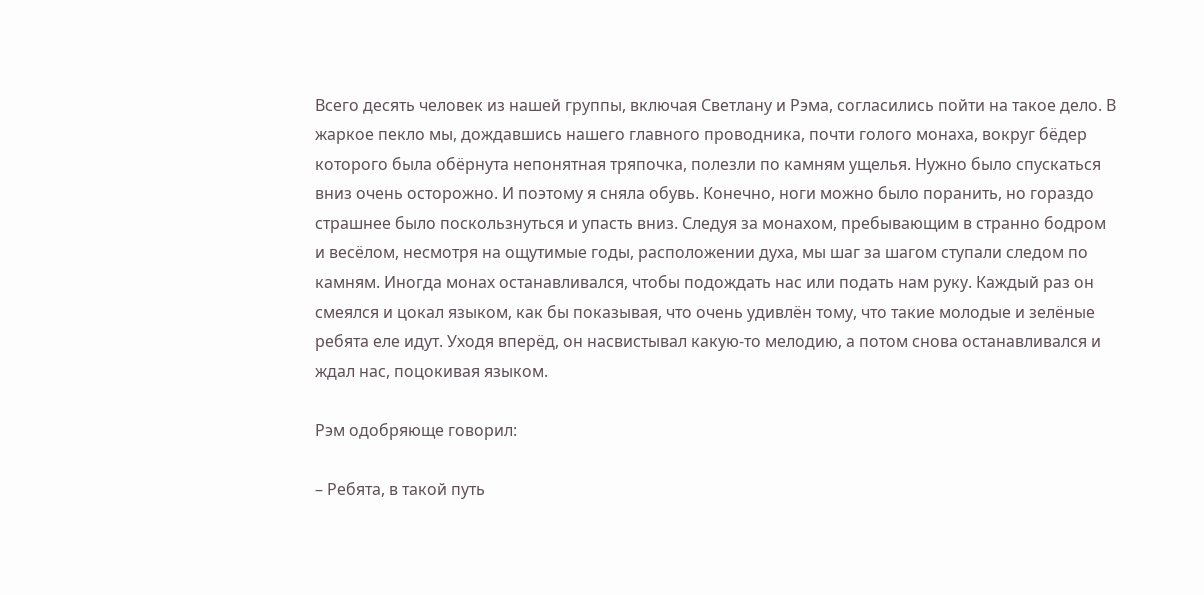Всего десять человек из нашей группы, включая Светлану и Рэма, согласились пойти на такое дело. В жаркое пекло мы, дождавшись нашего главного проводника, почти голого монаха, вокруг бёдер которого была обёрнута непонятная тряпочка, полезли по камням ущелья. Нужно было спускаться вниз очень осторожно. И поэтому я сняла обувь. Конечно, ноги можно было поранить, но гораздо страшнее было поскользнуться и упасть вниз. Следуя за монахом, пребывающим в странно бодром и весёлом, несмотря на ощутимые годы, расположении духа, мы шаг за шагом ступали следом по камням. Иногда монах останавливался, чтобы подождать нас или подать нам руку. Каждый раз он смеялся и цокал языком, как бы показывая, что очень удивлён тому, что такие молодые и зелёные ребята еле идут. Уходя вперёд, он насвистывал какую-то мелодию, а потом снова останавливался и ждал нас, поцокивая языком.

Рэм одобряюще говорил:

– Ребята, в такой путь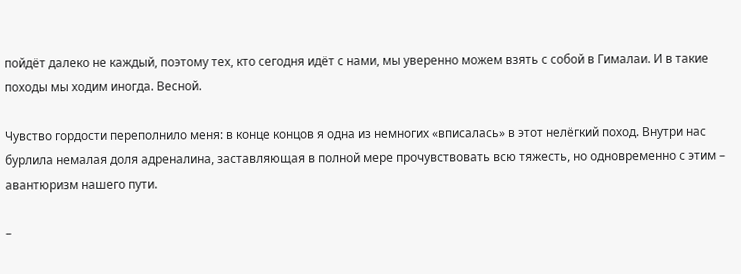пойдёт далеко не каждый, поэтому тех, кто сегодня идёт с нами, мы уверенно можем взять с собой в Гималаи. И в такие походы мы ходим иногда. Весной.

Чувство гордости переполнило меня: в конце концов я одна из немногих «вписалась» в этот нелёгкий поход. Внутри нас бурлила немалая доля адреналина, заставляющая в полной мере прочувствовать всю тяжесть, но одновременно с этим – авантюризм нашего пути.

–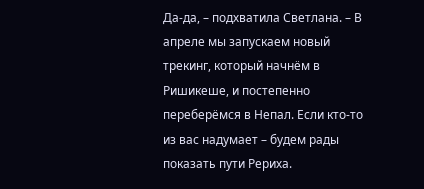Да-да, – подхватила Светлана. – В апреле мы запускаем новый трекинг, который начнём в Ришикеше, и постепенно переберёмся в Непал. Если кто-то из вас надумает – будем рады показать пути Рериха.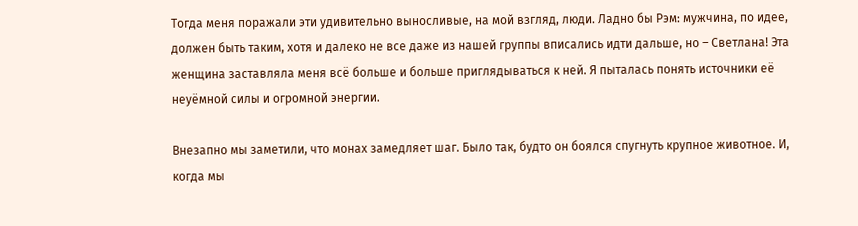Тогда меня поражали эти удивительно выносливые, на мой взгляд, люди. Ладно бы Рэм: мужчина, по идее, должен быть таким, хотя и далеко не все даже из нашей группы вписались идти дальше, но – Светлана! Эта женщина заставляла меня всё больше и больше приглядываться к ней. Я пыталась понять источники её неуёмной силы и огромной энергии.

Внезапно мы заметили, что монах замедляет шаг. Было так, будто он боялся спугнуть крупное животное. И, когда мы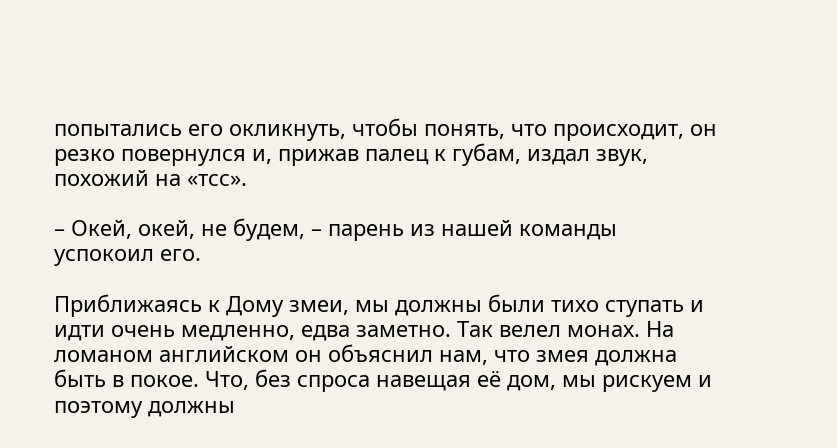попытались его окликнуть, чтобы понять, что происходит, он резко повернулся и, прижав палец к губам, издал звук, похожий на «тсс».

– Окей, окей, не будем, – парень из нашей команды успокоил его.

Приближаясь к Дому змеи, мы должны были тихо ступать и идти очень медленно, едва заметно. Так велел монах. На ломаном английском он объяснил нам, что змея должна быть в покое. Что, без спроса навещая её дом, мы рискуем и поэтому должны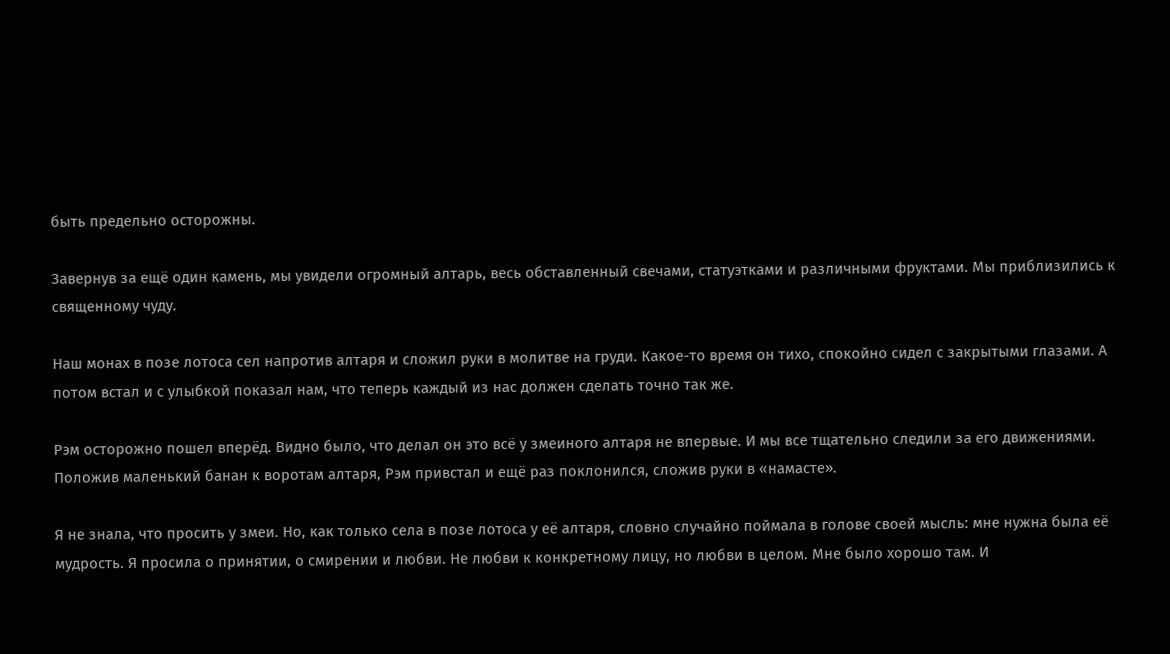быть предельно осторожны.

Завернув за ещё один камень, мы увидели огромный алтарь, весь обставленный свечами, статуэтками и различными фруктами. Мы приблизились к священному чуду.

Наш монах в позе лотоса сел напротив алтаря и сложил руки в молитве на груди. Какое-то время он тихо, спокойно сидел с закрытыми глазами. А потом встал и с улыбкой показал нам, что теперь каждый из нас должен сделать точно так же.

Рэм осторожно пошел вперёд. Видно было, что делал он это всё у змеиного алтаря не впервые. И мы все тщательно следили за его движениями. Положив маленький банан к воротам алтаря, Рэм привстал и ещё раз поклонился, сложив руки в «намасте».

Я не знала, что просить у змеи. Но, как только села в позе лотоса у её алтаря, словно случайно поймала в голове своей мысль: мне нужна была её мудрость. Я просила о принятии, о смирении и любви. Не любви к конкретному лицу, но любви в целом. Мне было хорошо там. И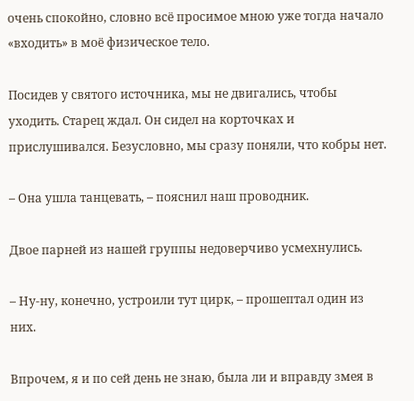очень спокойно, словно всё просимое мною уже тогда начало «входить» в моё физическое тело.

Посидев у святого источника, мы не двигались, чтобы уходить. Старец ждал. Он сидел на корточках и прислушивался. Безусловно, мы сразу поняли, что кобры нет.

– Она ушла танцевать, – пояснил наш проводник.

Двое парней из нашей группы недоверчиво усмехнулись.

– Ну-ну, конечно, устроили тут цирк, – прошептал один из них.

Впрочем, я и по сей день не знаю, была ли и вправду змея в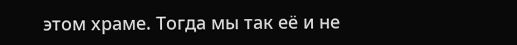этом храме. Тогда мы так её и не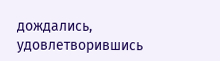дождались, удовлетворившись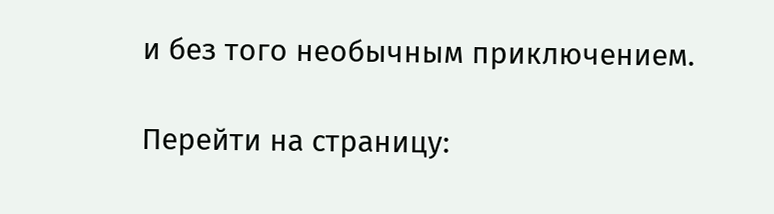и без того необычным приключением.

Перейти на страницу: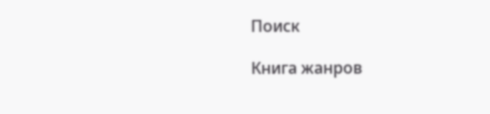Поиск

Книга жанров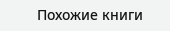Похожие книги